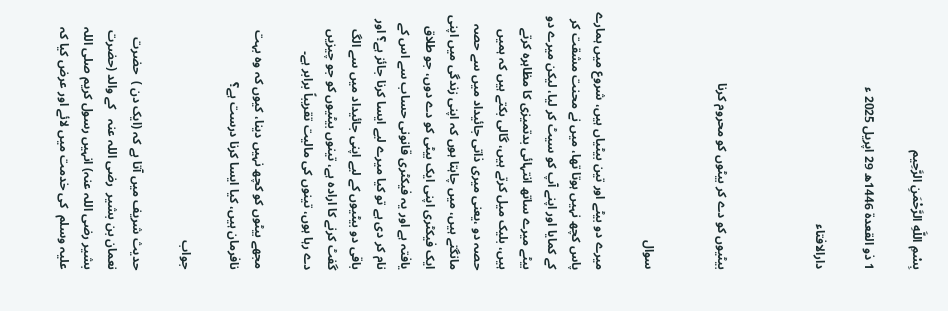بِسْمِ اللَّهِ الرَّحْمَنِ الرَّحِيم

1 ذو القعدة 1446ھ 29 اپریل 2025 ء

دارالافتاء



بیٹیوں کو دے کر بیٹوں کو محروم کرنا


سوال

میرے دو بیٹے اور تین بیٹیاں ہیں، شروع میں ہمارے پاس کچھ نہیں ہوتا تھا، میں نے محنت مشقت کر کے کمایا اور اپنے آپ کو سیٹ کر لیا، لیکن میرے دو بیٹے میرے ساتھ انتہائی بدتمیزی کا مظاہرہ کرتے ہیں، بلیک میل کرتے ہیں، گالی بکتے ہیں کہ ہمیں حصہ دو ،یعنی میری ذاتی جائیداد میں سے حصہ مانگتے ہیں، میں چاہتا ہوں کہ اپنی زندگی میں اپنی ایک فیکٹری اپنی ایک بیٹی کو دے دوں، جو طلاق یافتہ ہے اور یہ فیکٹری قانونی حساب سے اس کے نام کر دی ہے تو کیا میرے لیے ایسا کرنا جائز ہے؟ اور باقی دو بیٹیوں کے لیے اپنی جائیداد میں سے الگ گفٹ کرنے کا ارادہ ہے، تینوں بیٹیوں کو جو چیزیں دے رہا ہوں، تینوں کی مالیت تقریباً برابر ہے۔

مجھے بیٹوں کو کچھ نہیں دینا، کیوں کہ وہ بہت نافرمان ہیں، کیا ایسا کرنا درست ہے؟

جواب

حدیث شریف میں آتا ہے کہ (ایک دن )  حضرت نعمان بن بشیر  رضی اللہ عنہ   کے والد (حضرت بشیر رضی اللہ عنہ) انہیں رسول کریم صلی اللہ علیہ وسلم  کی خدمت میں لائے اور عرض کیا کہ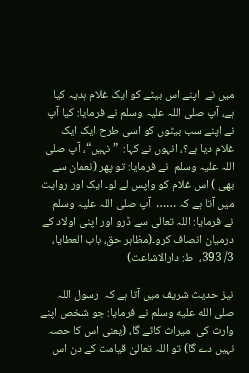میں نے  اپنے اس بیٹے کو ایک غلام ہدیہ کیا ہے، آپ صلی اللہ علیہ وسلم نے فرمایا: کیا آپ نے اپنے سب بیٹوں کو اسی طرح ایک ایک غلام دیا ہے؟، انہوں نے کہا:  ”نہیں“، آپ صلی اللہ علیہ وسلم  نے فرمایا: تو پھر (نعمان سے بھی ) اس غلام کو واپس لے لو۔ ایک اور روایت میں آتا ہے کہ ……  آپ صلی اللہ علیہ وسلم  نے فرمایا: اللہ تعالی سے ڈرو اور اپنی اولاد کے درمیان انصاف کرو۔(مظاہر حق، باب العطایا،  3/ 393،  ط: دارالاشاعت)

نیز حدیث شریف میں آتا ہے کہ  رسول اللہ صلى الله عليه وسلم نے فرمایا: جو شخص اپنے وارث کی  میراث کاٹے گا، (یعنی اس کا حصہ نہیں دے گا) تو اللہ تعالیٰ قیامت کے دن اس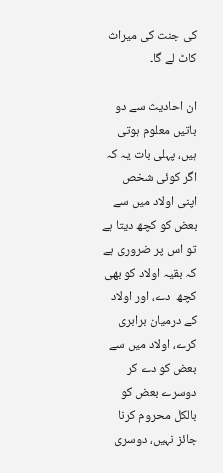کی جنت کی میراث کاٹ لے گا۔

ان احادیث سے دو باتیں معلوم ہوتی ہیں، پہلی بات یہ کہ اگر کوئی شخص اپنی اولاد میں سے بعض کو کچھ دیتا ہے تو اس پر ضروری ہے کہ بقیہ اولاد کو بھی کچھ  دے، اور اولاد کے درمیان برابری کرے، اولاد میں سے بعض کو دے کر دوسرے بعض کو بالکل محروم کرنا جائز نہیں، دوسری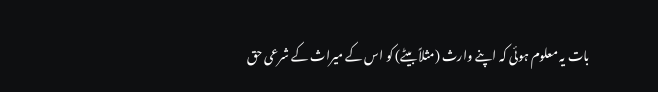بات یہ معلوم ہوئی کہ اپنے وارث (مثلاً بیٹے) کو اس کے میراث کے شرعی حق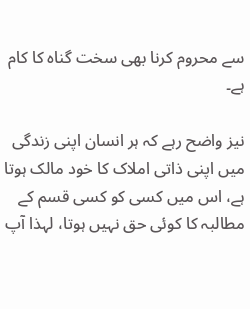سے محروم کرنا بھی سخت گناہ کا کام ہے۔

نیز واضح رہے کہ ہر انسان اپنی زندگی میں اپنی ذاتی املاک کا خود مالک ہوتا ہے، اس میں کسی کو کسی قسم کے مطالبہ کا کوئی حق نہیں ہوتا، لہذا آپ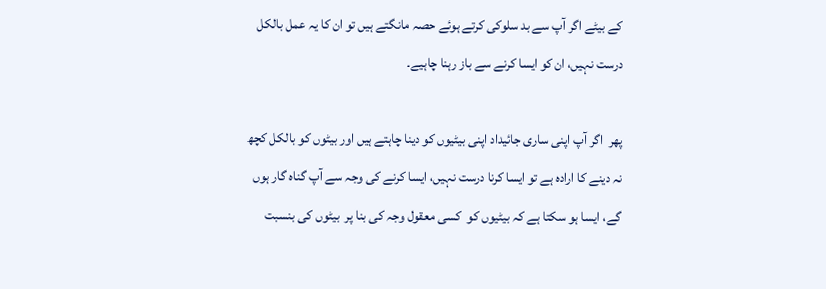کے بیٹے اگر آپ سے بد سلوکی کرتے ہوئے حصہ مانگتے ہیں تو ان کا یہ عمل بالکل درست نہیں، ان کو ایسا کرنے سے باز رہنا چاہیے۔

پھر  اگر آپ اپنی ساری جائیداد اپنی بیٹیوں کو دینا چاہتے ہیں اور بیٹوں کو بالکل کچھ نہ دینے کا ارادہ ہے تو ایسا کرنا درست نہیں، ایسا کرنے کی وجہ سے آپ گناہ گار ہوں گے، ایسا ہو سکتا ہے کہ بیٹیوں کو  کسی معقول وجہ کی بنا پر  بیٹوں کی بنسبت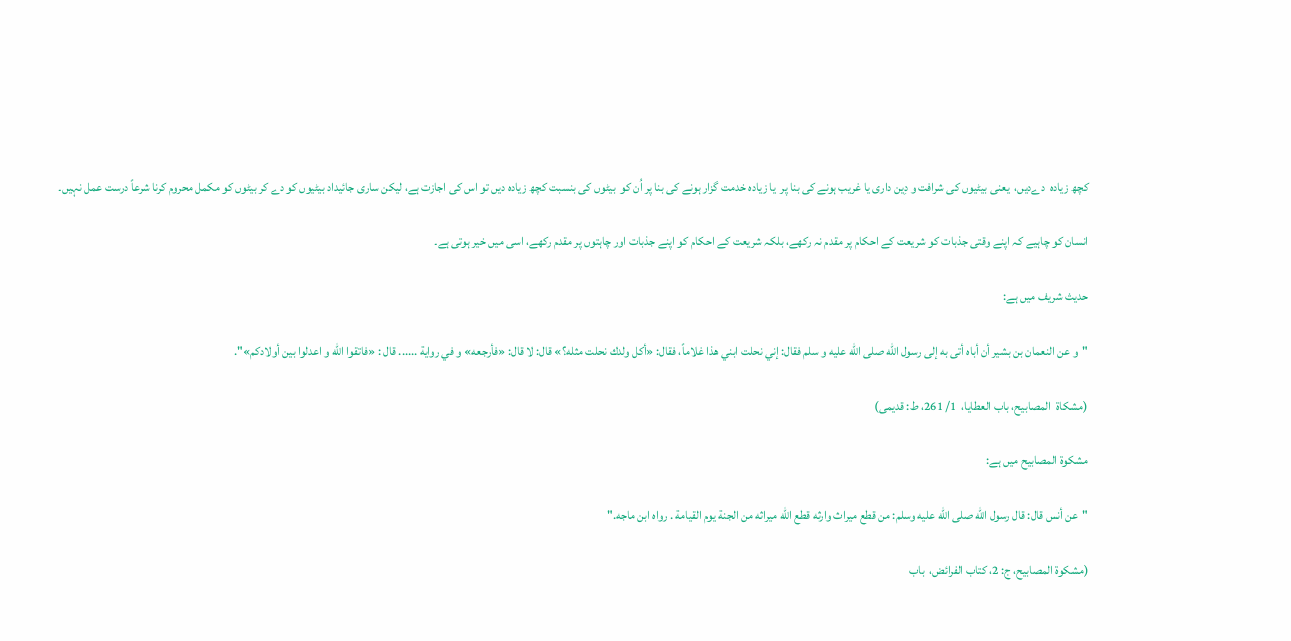کچھ زیادہ  دےدیں،  یعنی بیٹیوں کی شرافت و دِین داری یا غریب ہونے کی بنا پر  یا زیادہ خدمت گزار ہونے کی بنا پر اُن کو  بیٹوں کی بنسبت کچھ زیادہ دیں تو اس کی اجازت ہے، لیکن ساری جائیداد بیٹیوں کو دے کر بیٹوں کو مکمل محروم کرنا شرعاً درست عمل نہیں۔

انسان کو چاہیے کہ اپنے وقتی جذبات کو شریعت کے احکام پر مقدم نہ رکھے، بلکہ شریعت کے احکام کو اپنے جذبات اور چاہتوں پر مقدم رکھے، اسی میں خیر ہوتی ہے۔

حدیث شریف میں ہے:

"و عن النعمان بن بشير أن أباه أتى به إلى رسول الله صلى الله عليه و سلم فقال: إني نحلت ابني هذا غلاماً، فقال: «أكل ولدك نحلت مثله؟» قال: لا قال: «فأرجعه» و في رواية ...... قال : «فاتقوا الله و اعدلوا بين أولادكم»".

(مشکاۃ  المصابیح، باب العطایا،  1/ 261، ط: قدیمی)

مشکوۃ المصابیح میں ہے:

"عن أنس قال: قال رسول الله صلى الله عليه وسلم: من ‌قطع ميراث وارثه قطع الله ميراثه من الجنة يوم القيامة . رواه ابن ماجه."

(مشکوۃ المصابیح، ج: 2، کتاب الفرائض،  باب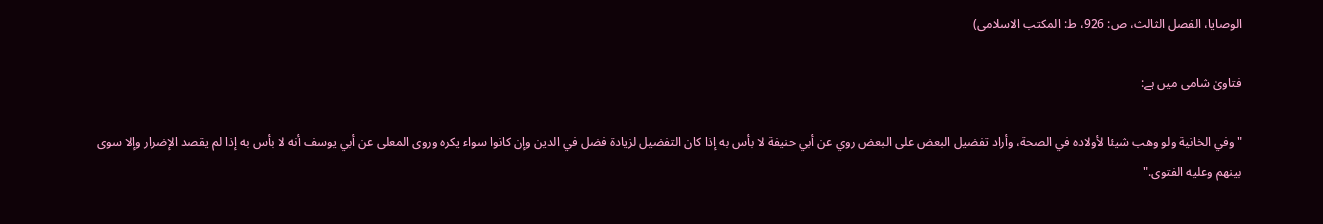الوصایا، الفصل الثالث، ص: 926، ط: المکتب الاسلامی)

فتاویٰ شامی میں ہے:

"وفي الخانية ولو وهب شيئا لأولاده في الصحة، وأراد ‌تفضيل ‌البعض على البعض روي عن أبي حنيفة لا بأس به إذا كان التفضيل لزيادة فضل في الدين وإن كانوا سواء يكره وروى المعلى عن أبي يوسف أنه لا بأس به إذا لم يقصد الإضرار وإلا سوى بينهم وعليه الفتوى."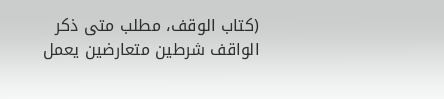(کتاب الوقف، مطلب متى ذكر الواقف شرطين متعارضين يعمل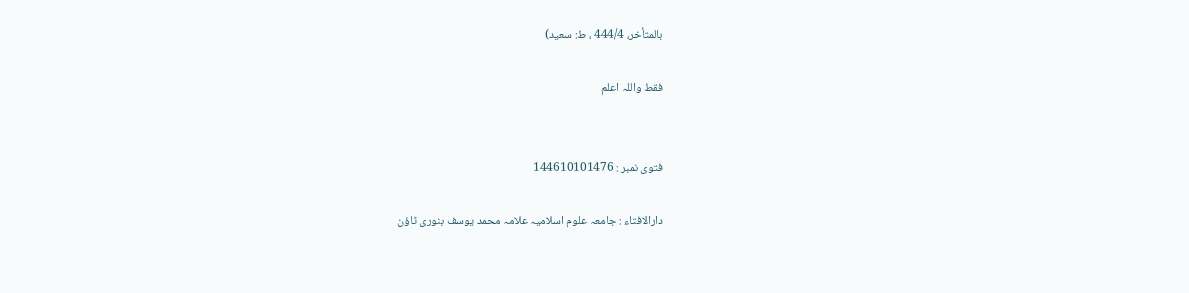بالمتأخر، 444/4 ، ط: سعید)

فقط واللہ اعلم


فتوی نمبر : 144610101476

دارالافتاء : جامعہ علوم اسلامیہ علامہ محمد یوسف بنوری ٹاؤن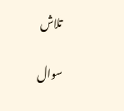تلاش

سوال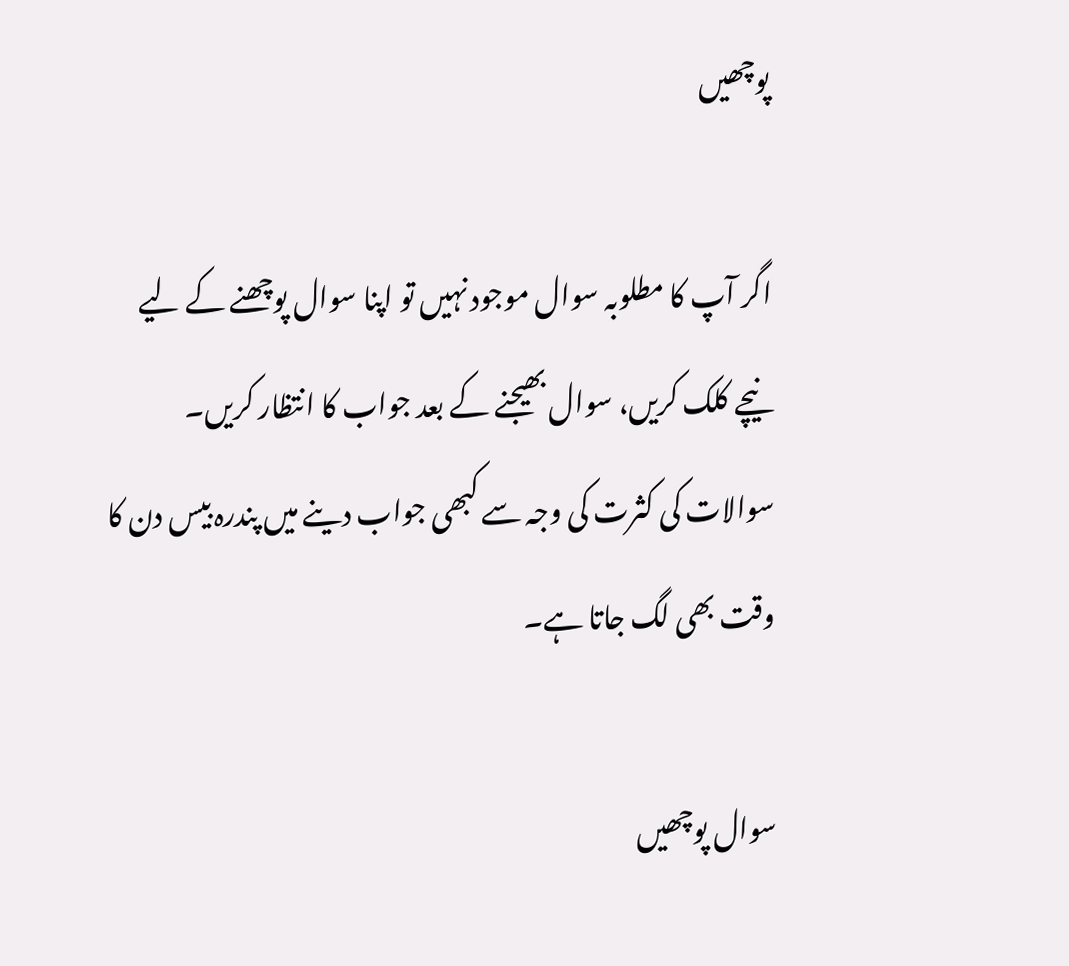پوچھیں

اگر آپ کا مطلوبہ سوال موجود نہیں تو اپنا سوال پوچھنے کے لیے نیچے کلک کریں، سوال بھیجنے کے بعد جواب کا انتظار کریں۔ سوالات کی کثرت کی وجہ سے کبھی جواب دینے میں پندرہ بیس دن کا وقت بھی لگ جاتا ہے۔

سوال پوچھیں